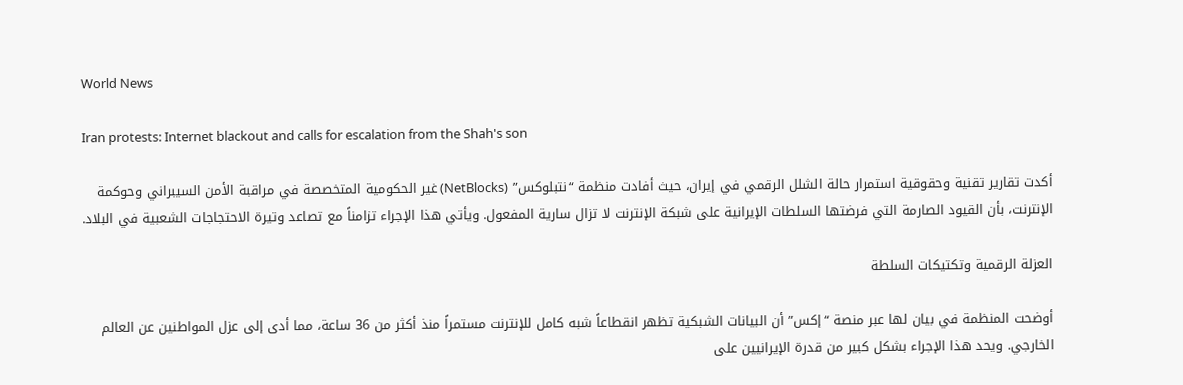World News

Iran protests: Internet blackout and calls for escalation from the Shah's son

أكدت تقارير تقنية وحقوقية استمرار حالة الشلل الرقمي في إيران، حيث أفادت منظمة “نتبلوكس” (NetBlocks) غير الحكومية المتخصصة في مراقبة الأمن السيبراني وحوكمة الإنترنت، بأن القيود الصارمة التي فرضتها السلطات الإيرانية على شبكة الإنترنت لا تزال سارية المفعول. ويأتي هذا الإجراء تزامناً مع تصاعد وتيرة الاحتجاجات الشعبية في البلاد.

العزلة الرقمية وتكتيكات السلطة

أوضحت المنظمة في بيان لها عبر منصة “إكس” أن البيانات الشبكية تظهر انقطاعاً شبه كامل للإنترنت مستمراً منذ أكثر من 36 ساعة، مما أدى إلى عزل المواطنين عن العالم الخارجي. ويحد هذا الإجراء بشكل كبير من قدرة الإيرانيين على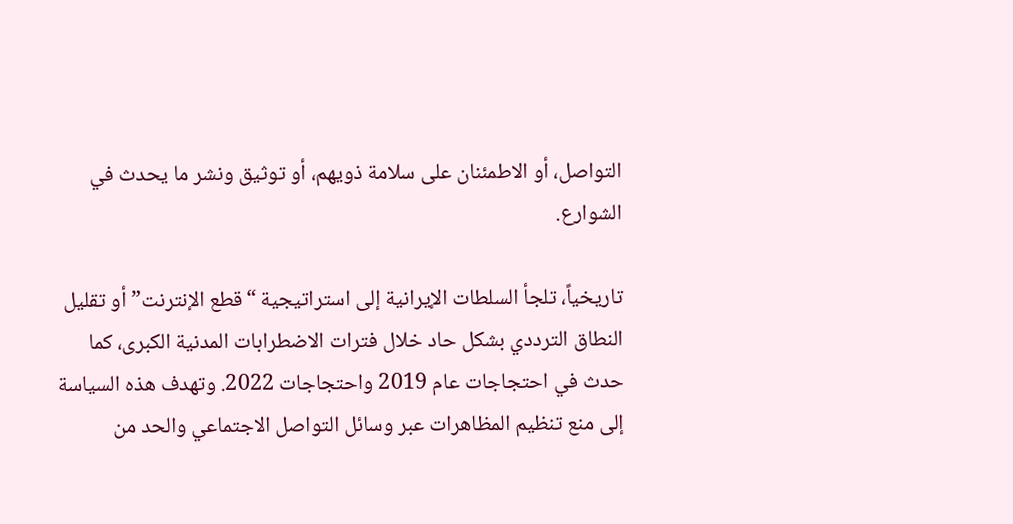التواصل، أو الاطمئنان على سلامة ذويهم، أو توثيق ونشر ما يحدث في الشوارع.

تاريخياً، تلجأ السلطات الإيرانية إلى استراتيجية “قطع الإنترنت” أو تقليل النطاق الترددي بشكل حاد خلال فترات الاضطرابات المدنية الكبرى، كما حدث في احتجاجات عام 2019 واحتجاجات 2022. وتهدف هذه السياسة إلى منع تنظيم المظاهرات عبر وسائل التواصل الاجتماعي والحد من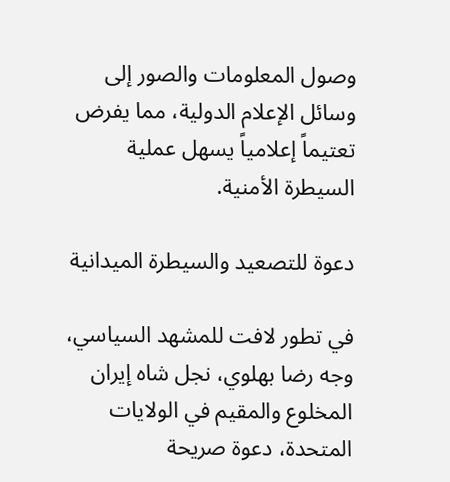وصول المعلومات والصور إلى وسائل الإعلام الدولية، مما يفرض تعتيماً إعلامياً يسهل عملية السيطرة الأمنية.

دعوة للتصعيد والسيطرة الميدانية

في تطور لافت للمشهد السياسي، وجه رضا بهلوي، نجل شاه إيران المخلوع والمقيم في الولايات المتحدة، دعوة صريحة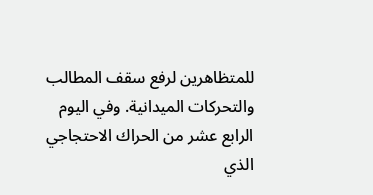للمتظاهرين لرفع سقف المطالب والتحركات الميدانية. وفي اليوم الرابع عشر من الحراك الاحتجاجي الذي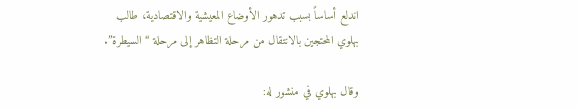اندلع أساساً بسبب تدهور الأوضاع المعيشية والاقتصادية، طالب بهلوي المحتجين بالانتقال من مرحلة التظاهر إلى مرحلة “السيطرة”.

وقال بهلوي في منشور له: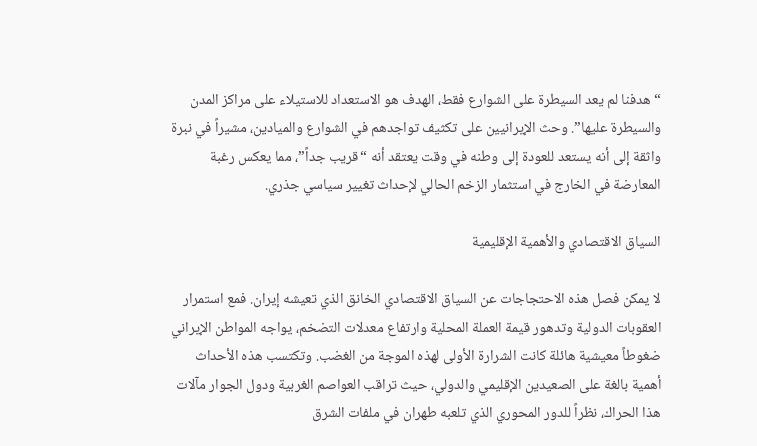“هدفنا لم يعد السيطرة على الشوارع فقط، الهدف هو الاستعداد للاستيلاء على مراكز المدن والسيطرة عليها”. وحث الإيرانيين على تكثيف تواجدهم في الشوارع والميادين، مشيراً في نبرة واثقة إلى أنه يستعد للعودة إلى وطنه في وقت يعتقد أنه “قريب جداً”، مما يعكس رغبة المعارضة في الخارج في استثمار الزخم الحالي لإحداث تغيير سياسي جذري.

السياق الاقتصادي والأهمية الإقليمية

لا يمكن فصل هذه الاحتجاجات عن السياق الاقتصادي الخانق الذي تعيشه إيران. فمع استمرار العقوبات الدولية وتدهور قيمة العملة المحلية وارتفاع معدلات التضخم، يواجه المواطن الإيراني ضغوطاً معيشية هائلة كانت الشرارة الأولى لهذه الموجة من الغضب. وتكتسب هذه الأحداث أهمية بالغة على الصعيدين الإقليمي والدولي، حيث تراقب العواصم الغربية ودول الجوار مآلات هذا الحراك، نظراً للدور المحوري الذي تلعبه طهران في ملفات الشرق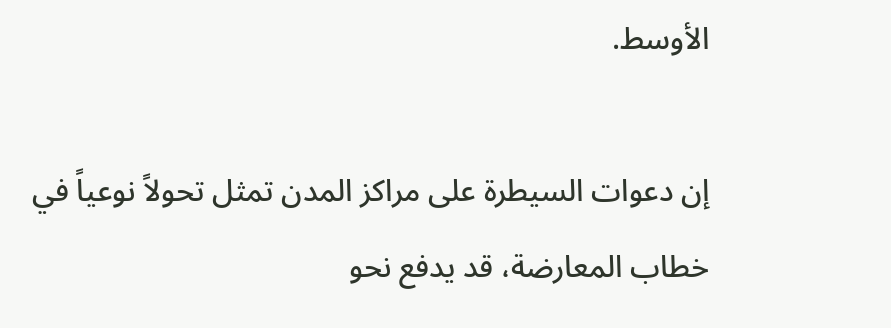الأوسط.

إن دعوات السيطرة على مراكز المدن تمثل تحولاً نوعياً في خطاب المعارضة، قد يدفع نحو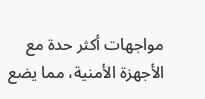مواجهات أكثر حدة مع الأجهزة الأمنية، مما يضع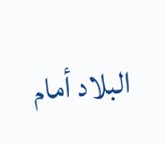البلاد أمام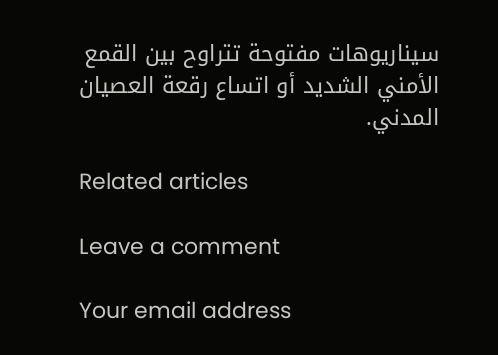سيناريوهات مفتوحة تتراوح بين القمع الأمني الشديد أو اتساع رقعة العصيان المدني.

Related articles

Leave a comment

Your email address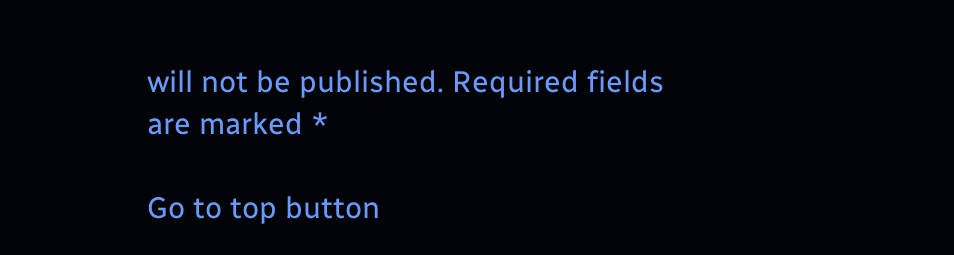will not be published. Required fields are marked *

Go to top button